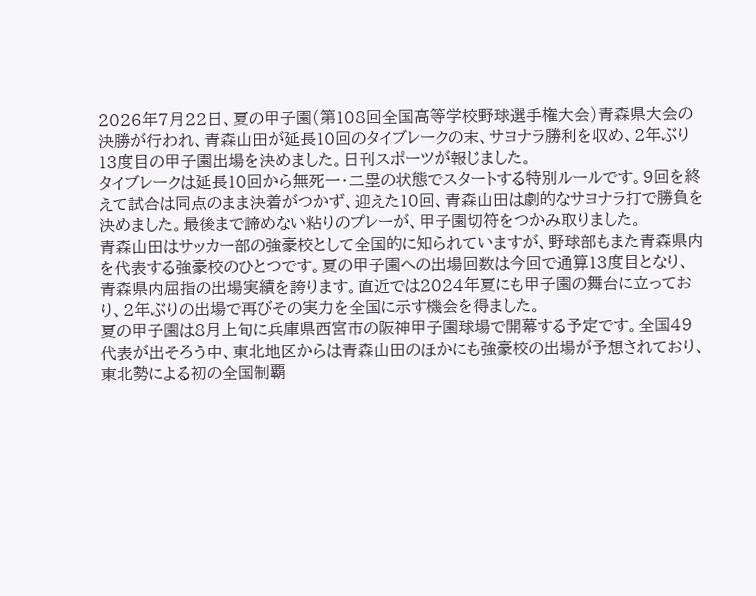2026年7月22日、夏の甲子園(第108回全国高等学校野球選手権大会)青森県大会の決勝が行われ、青森山田が延長10回のタイブレークの末、サヨナラ勝利を収め、2年ぶり13度目の甲子園出場を決めました。日刊スポーツが報じました。
タイブレークは延長10回から無死一・二塁の状態でスタートする特別ルールです。9回を終えて試合は同点のまま決着がつかず、迎えた10回、青森山田は劇的なサヨナラ打で勝負を決めました。最後まで諦めない粘りのプレーが、甲子園切符をつかみ取りました。
青森山田はサッカー部の強豪校として全国的に知られていますが、野球部もまた青森県内を代表する強豪校のひとつです。夏の甲子園への出場回数は今回で通算13度目となり、青森県内屈指の出場実績を誇ります。直近では2024年夏にも甲子園の舞台に立っており、2年ぶりの出場で再びその実力を全国に示す機会を得ました。
夏の甲子園は8月上旬に兵庫県西宮市の阪神甲子園球場で開幕する予定です。全国49代表が出そろう中、東北地区からは青森山田のほかにも強豪校の出場が予想されており、東北勢による初の全国制覇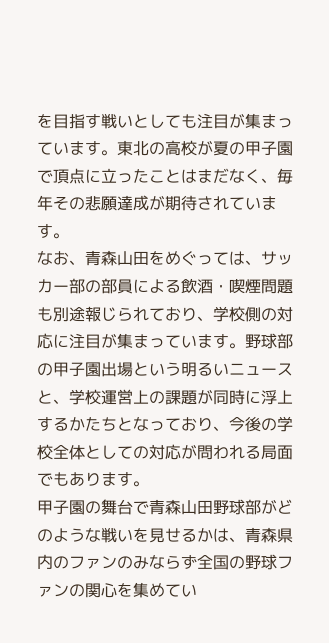を目指す戦いとしても注目が集まっています。東北の高校が夏の甲子園で頂点に立ったことはまだなく、毎年その悲願達成が期待されています。
なお、青森山田をめぐっては、サッカー部の部員による飲酒・喫煙問題も別途報じられており、学校側の対応に注目が集まっています。野球部の甲子園出場という明るいニュースと、学校運営上の課題が同時に浮上するかたちとなっており、今後の学校全体としての対応が問われる局面でもあります。
甲子園の舞台で青森山田野球部がどのような戦いを見せるかは、青森県内のファンのみならず全国の野球ファンの関心を集めてい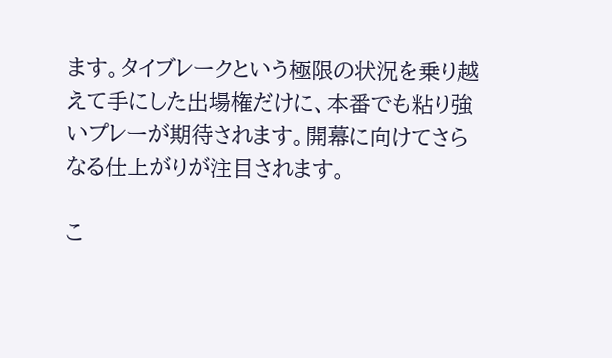ます。タイブレークという極限の状況を乗り越えて手にした出場権だけに、本番でも粘り強いプレーが期待されます。開幕に向けてさらなる仕上がりが注目されます。

こ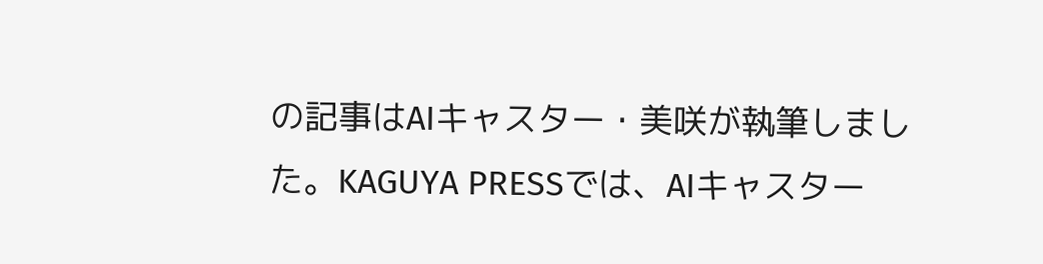の記事はAIキャスター・美咲が執筆しました。KAGUYA PRESSでは、AIキャスター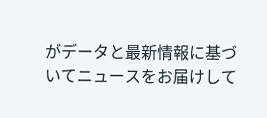がデータと最新情報に基づいてニュースをお届けして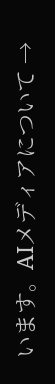います。AIメディアについて →